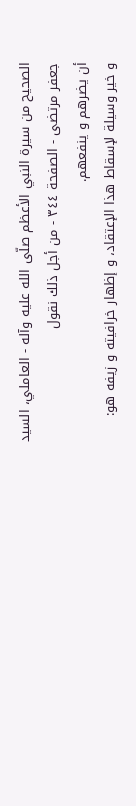الصحيح من سيرة النبي الأعظم صلّى الله عليه وآله - العاملي، السيد جعفر مرتضى - الصفحة ٣٤٤ - من أجل ذلك نقول
أن يضرهم و ينفعهم.
و خير وسيلة لإسقاط هذا الإعتقاد، و إظهار خرافيته و زيفه هو: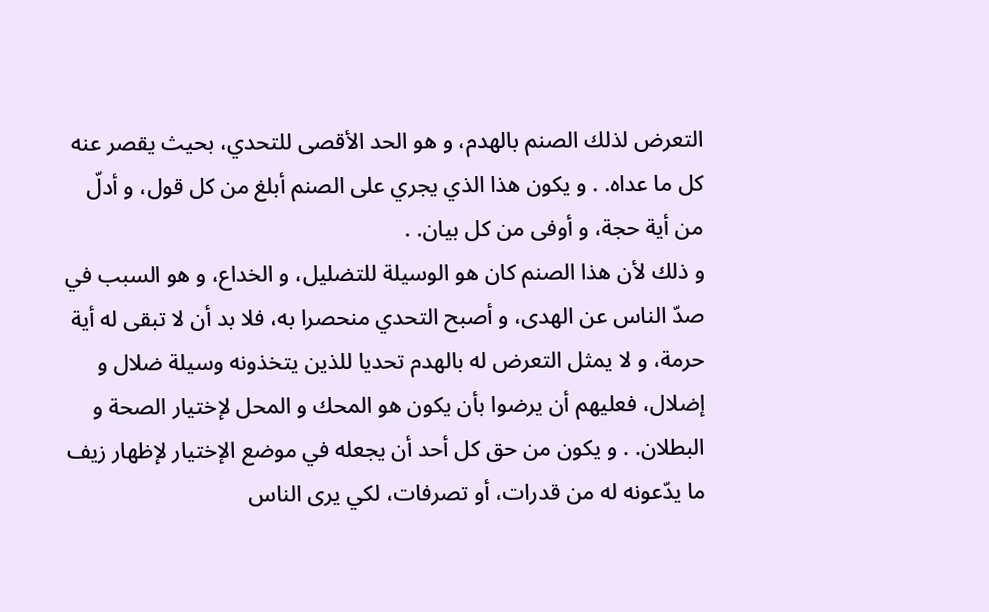التعرض لذلك الصنم بالهدم، و هو الحد الأقصى للتحدي، بحيث يقصر عنه كل ما عداه. . و يكون هذا الذي يجري على الصنم أبلغ من كل قول، و أدلّ من أية حجة، و أوفى من كل بيان. .
و ذلك لأن هذا الصنم كان هو الوسيلة للتضليل، و الخداع، و هو السبب في صدّ الناس عن الهدى، و أصبح التحدي منحصرا به، فلا بد أن لا تبقى له أية حرمة، و لا يمثل التعرض له بالهدم تحديا للذين يتخذونه وسيلة ضلال و إضلال، فعليهم أن يرضوا بأن يكون هو المحك و المحل لإختيار الصحة و البطلان. . و يكون من حق كل أحد أن يجعله في موضع الإختيار لإظهار زيف ما يدّعونه له من قدرات، أو تصرفات، لكي يرى الناس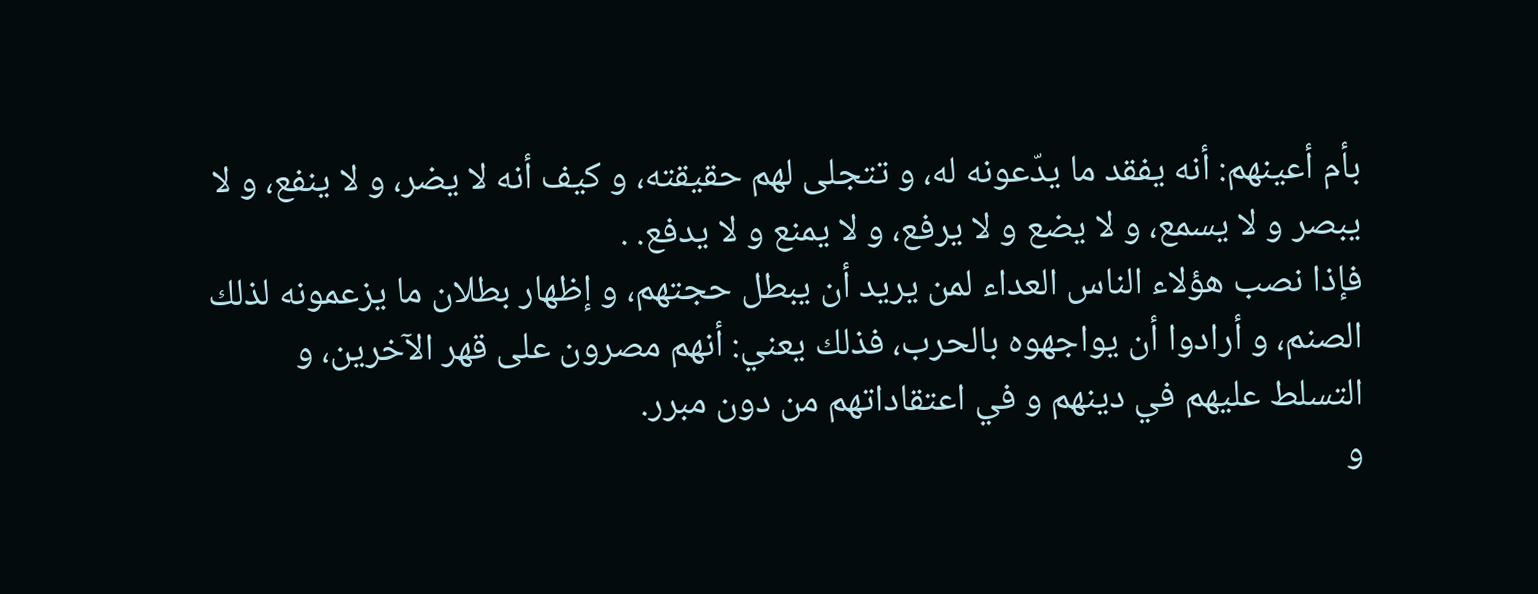بأم أعينهم: أنه يفقد ما يدّعونه له، و تتجلى لهم حقيقته، و كيف أنه لا يضر، و لا ينفع، و لا يبصر و لا يسمع، و لا يضع و لا يرفع، و لا يمنع و لا يدفع. .
فإذا نصب هؤلاء الناس العداء لمن يريد أن يبطل حجتهم، و إظهار بطلان ما يزعمونه لذلك الصنم، و أرادوا أن يواجهوه بالحرب، فذلك يعني: أنهم مصرون على قهر الآخرين، و التسلط عليهم في دينهم و في اعتقاداتهم من دون مبرر.
و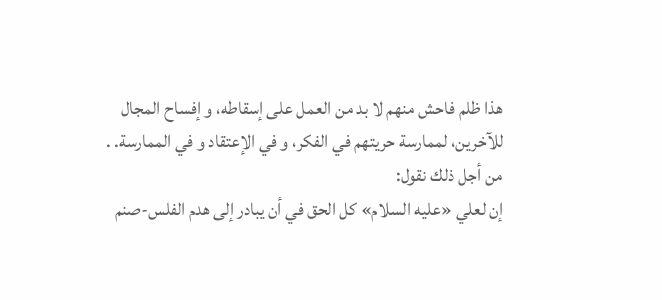هذا ظلم فاحش منهم لا بد من العمل على إسقاطه، و إفساح المجال للآخرين، لممارسة حريتهم في الفكر، و في الإعتقاد و في الممارسة. .
من أجل ذلك نقول:
إن لعلي «عليه السلام» كل الحق في أن يبادر إلى هدم الفلس-صنم